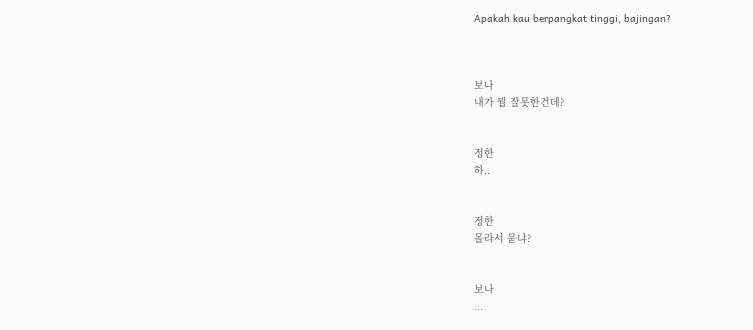Apakah kau berpangkat tinggi, bajingan?



보나
내가 뭘 잘못한건데?


정한
하..


정한
몰라서 묻냐?


보나
...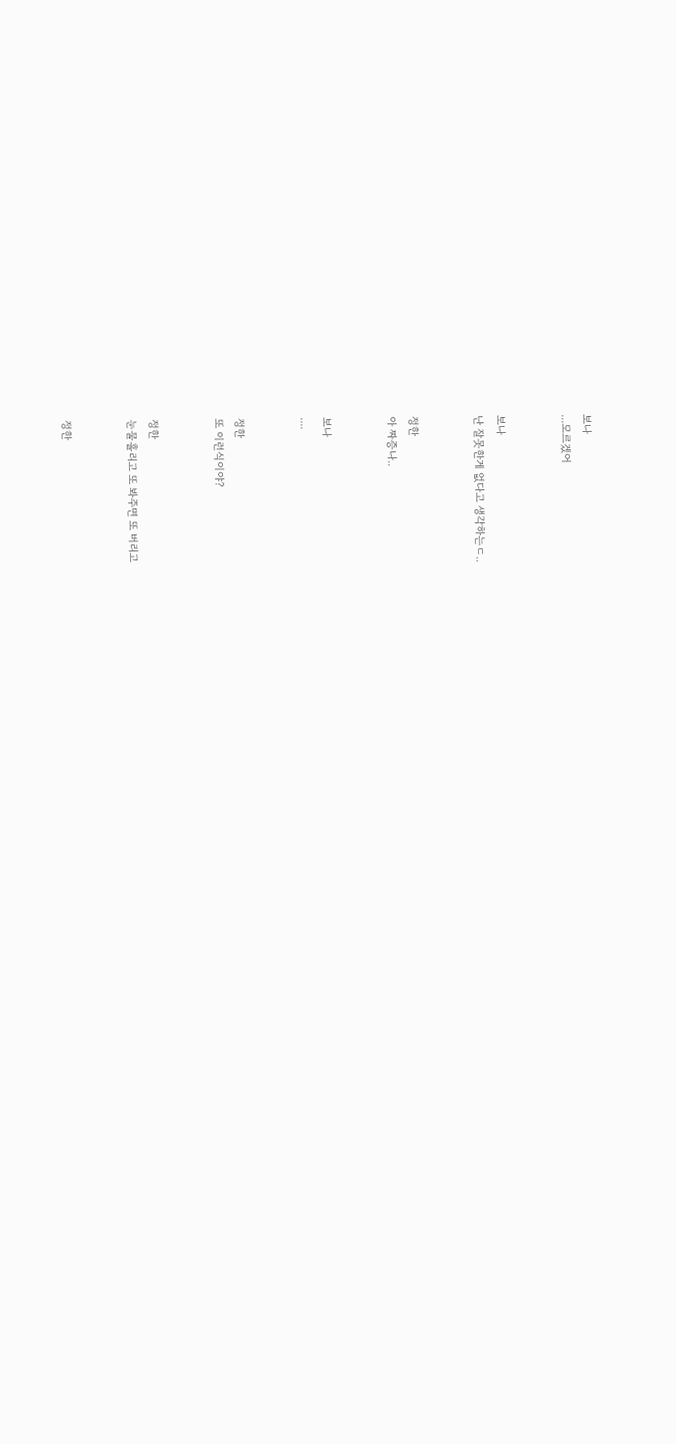보나
...모르겠어


보나
난 잘못한게 없다고 생각하는ㄷ..


정한
아 짜증나..


보나
....


정한
또 이런식이야?


정한
눈물흘리고 또 봐주면 또 버리고


정한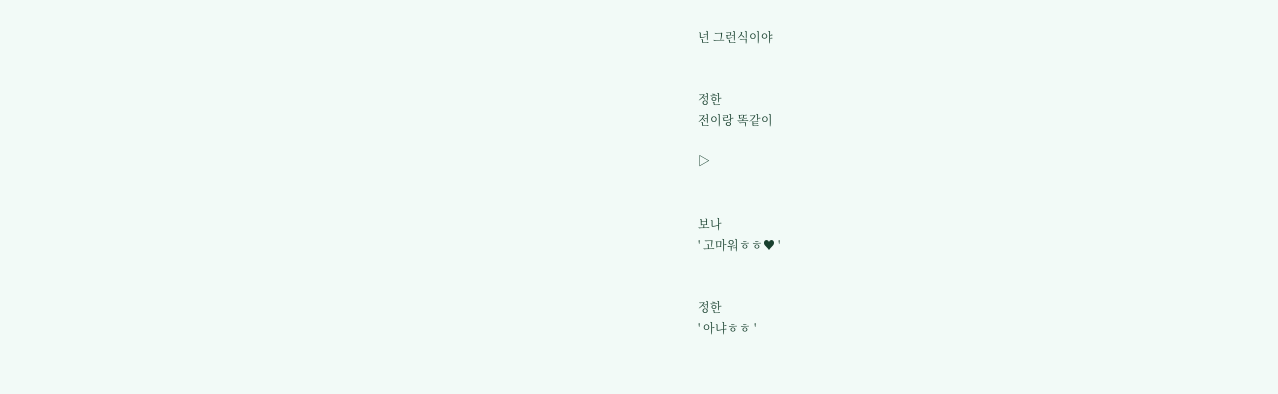넌 그런식이야


정한
전이랑 똑같이

▷


보나
' 고마워ㅎㅎ♥ '


정한
' 아냐ㅎㅎ '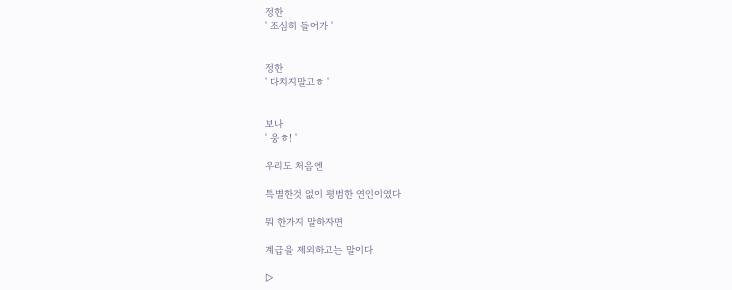정한
' 조심히 들어가 '


정한
' 다치지말고ㅎ '


보나
' 웅ㅎ! '

우리도 처음엔

특별한것 없이 평범한 연인이였다

뭐 한가지 말하자면

계급을 제외하고는 말이다

▷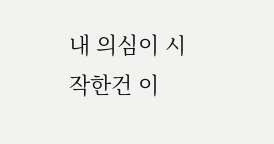내 의심이 시작한건 이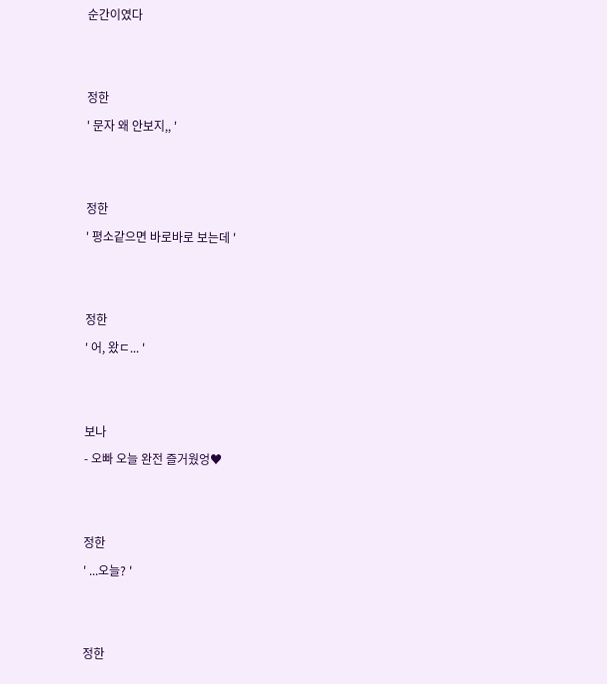순간이였다


정한
' 문자 왜 안보지,, '


정한
' 평소같으면 바로바로 보는데 '


정한
' 어, 왔ㄷ... '


보나
- 오빠 오늘 완전 즐거웠엉♥


정한
' ...오늘? '


정한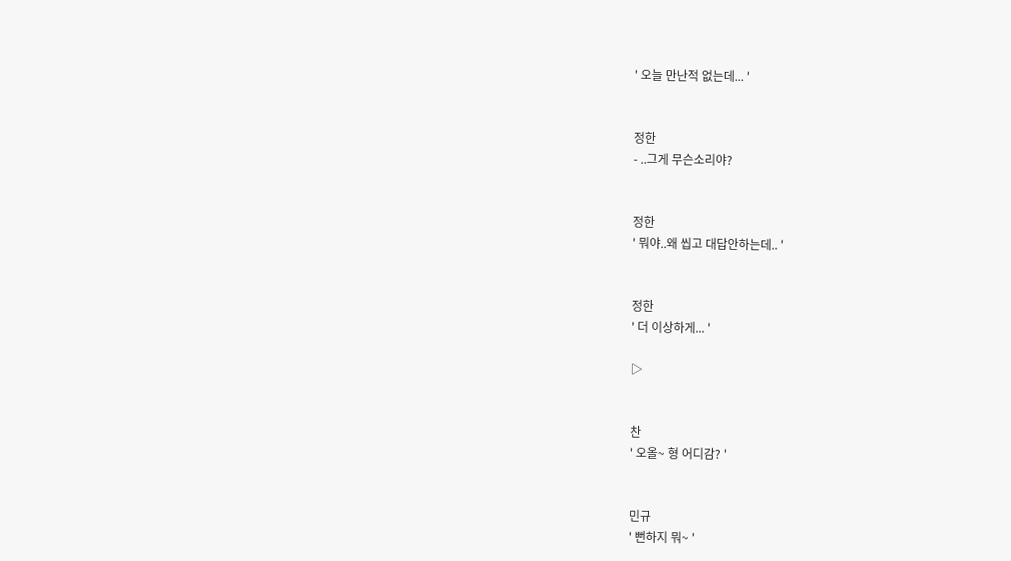' 오늘 만난적 없는데... '


정한
- ..그게 무슨소리야?


정한
' 뭐야..왜 씹고 대답안하는데.. '


정한
' 더 이상하게... '

▷


찬
' 오올~ 형 어디감? '


민규
' 뻔하지 뭐~ '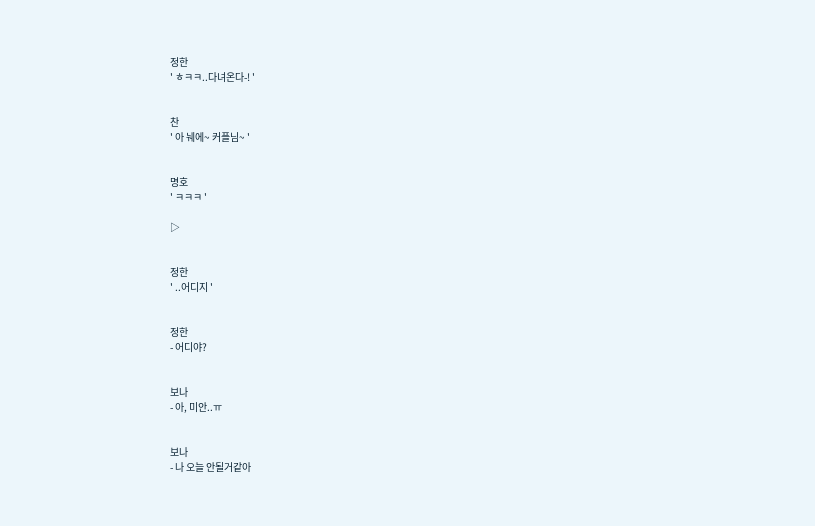정한
' ㅎㅋㅋ..다녀온다-! '


찬
' 아 눼에~ 커플님~ '


명호
' ㅋㅋㅋ '

▷


정한
' ..어디지 '


정한
- 어디야?


보나
- 아, 미안..ㅠ


보나
- 나 오늘 안될거같아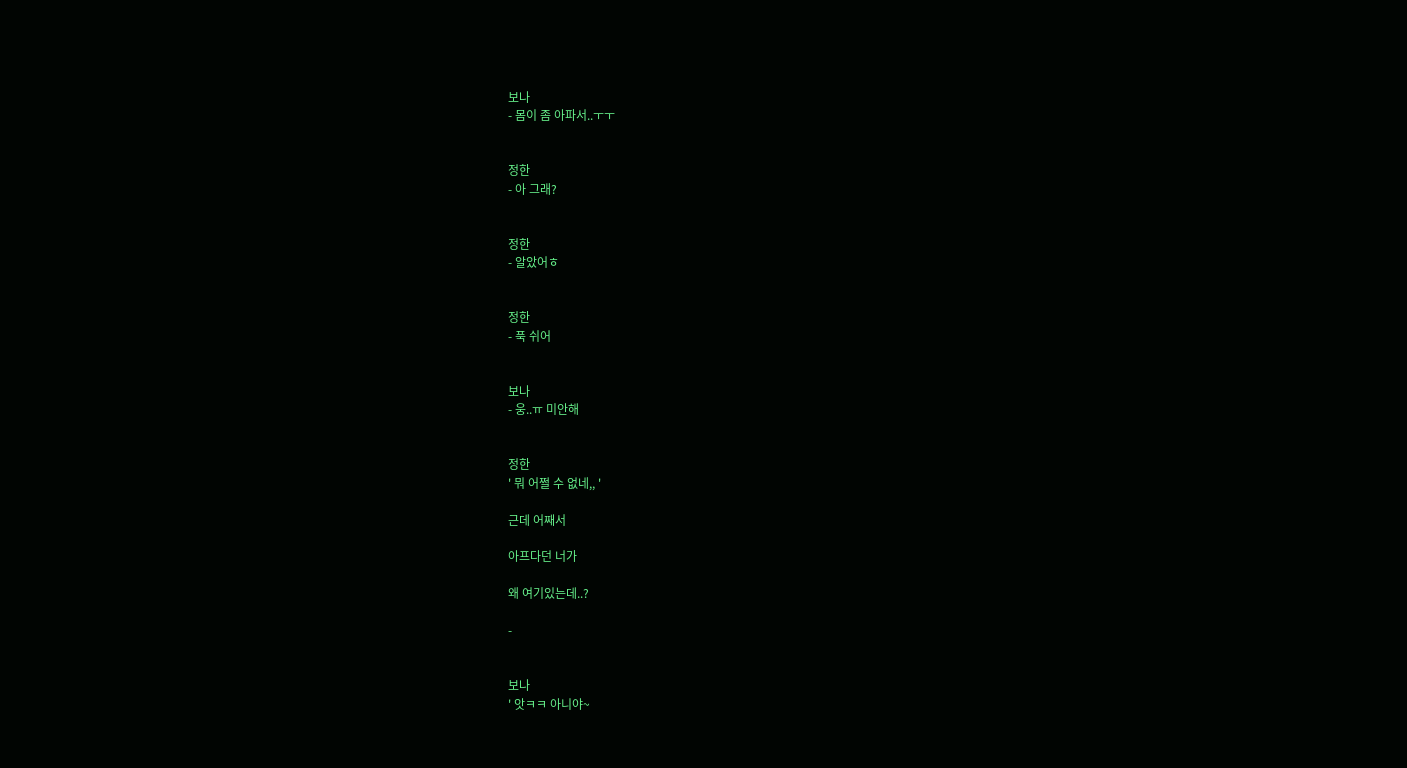보나
- 몸이 좀 아파서..ㅜㅜ


정한
- 아 그래?


정한
- 알았어ㅎ


정한
- 푹 쉬어


보나
- 웅..ㅠ 미안해


정한
' 뭐 어쩔 수 없네,, '

근데 어째서

아프다던 너가

왜 여기있는데..?

-


보나
' 앗ㅋㅋ 아니야~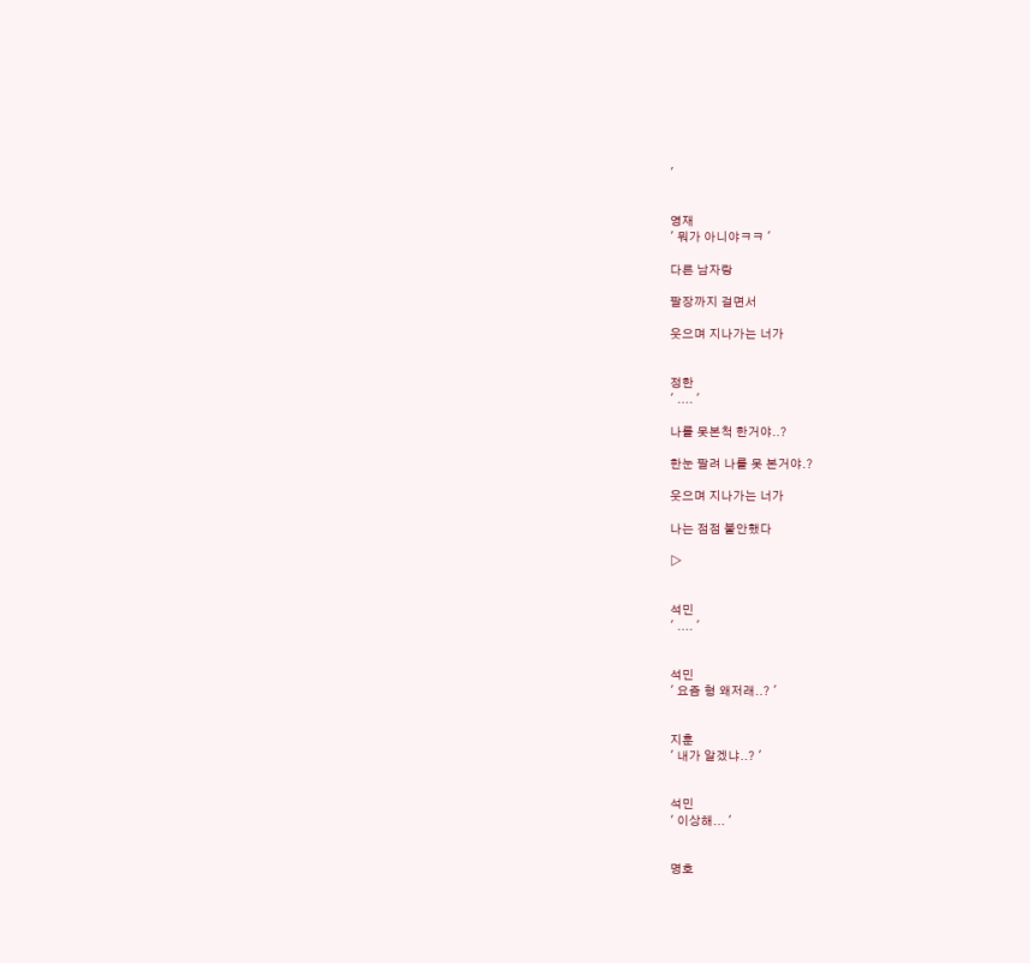'


영재
' 뭐가 아니야ㅋㅋ '

다른 남자랑

팔장까지 걸면서

웃으며 지나가는 너가


정한
' .... '

나를 못본척 한거야..?

한눈 팔려 나를 못 본거야.?

웃으며 지나가는 너가

나는 점점 불안했다

▷


석민
' .... '


석민
' 요즘 형 왜저래..? '


지훈
' 내가 알겠냐..? '


석민
' 이상해... '


명호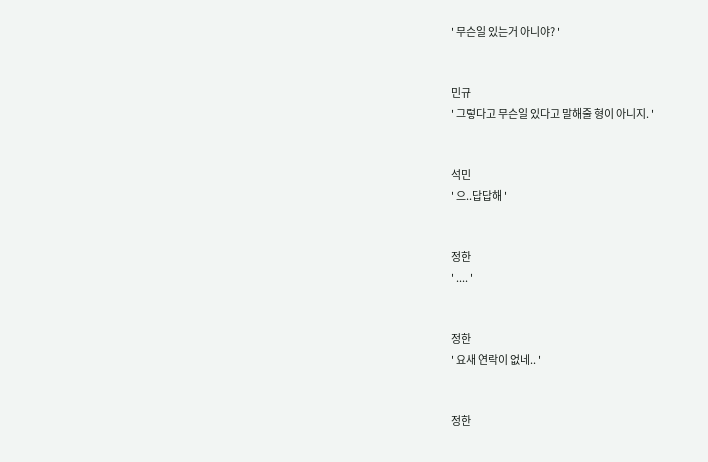' 무슨일 있는거 아니야? '


민규
' 그렇다고 무슨일 있다고 말해줄 형이 아니지. '


석민
' 으..답답해 '


정한
' .... '


정한
' 요새 연락이 없네.. '


정한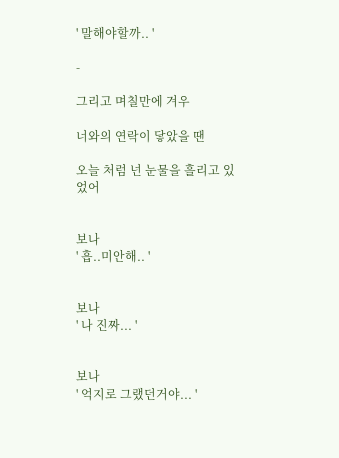' 말해야할까.. '

-

그리고 며칠만에 겨우

너와의 연락이 닿았을 땐

오늘 처럼 넌 눈물을 흘리고 있었어


보나
' 흡..미안해.. '


보나
' 나 진짜... '


보나
' 억지로 그랬던거야... '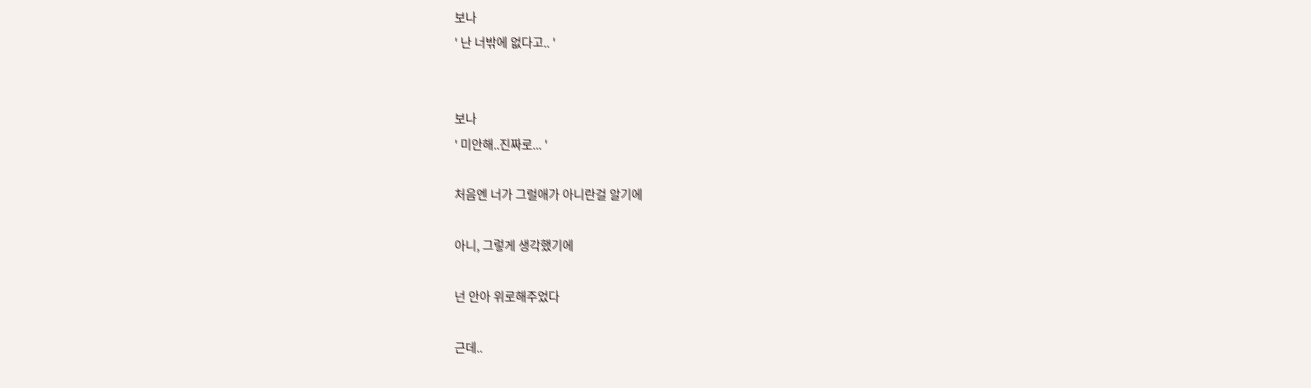보나
' 난 너밖에 없다고.. '


보나
' 미안해..진짜로... '

처음엔 너가 그럴애가 아니란걸 알기에

아니, 그렇게 생각했기에

넌 안아 위로해주었다

근데..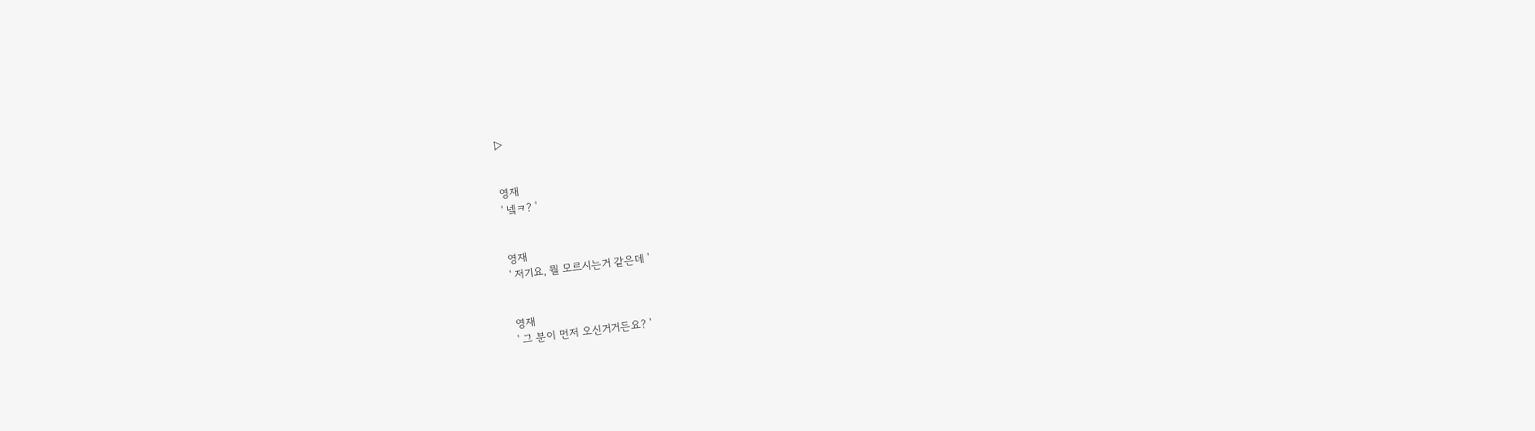▷


영재
' 넼ㅋ? '


영재
' 저기요, 뭘 모르시는거 같은데 '


영재
' 그 분이 먼저 오신거거든요? '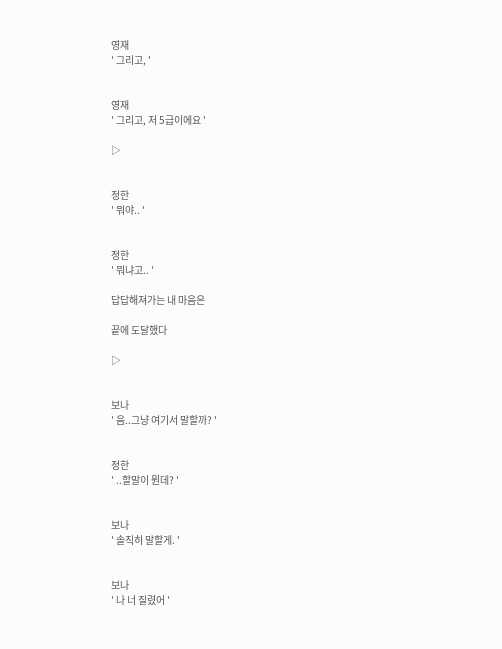영재
' 그리고, '


영재
' 그리고, 저 5급이에요 '

▷


정한
' 뭐야.. '


정한
' 뭐냐고.. '

답답해져가는 내 마음은

끝에 도달했다

▷


보나
' 음..그냥 여기서 말할까? '


정한
' ..할말이 뭔데? '


보나
' 솔직히 말할게. '


보나
' 나 너 질렸어 '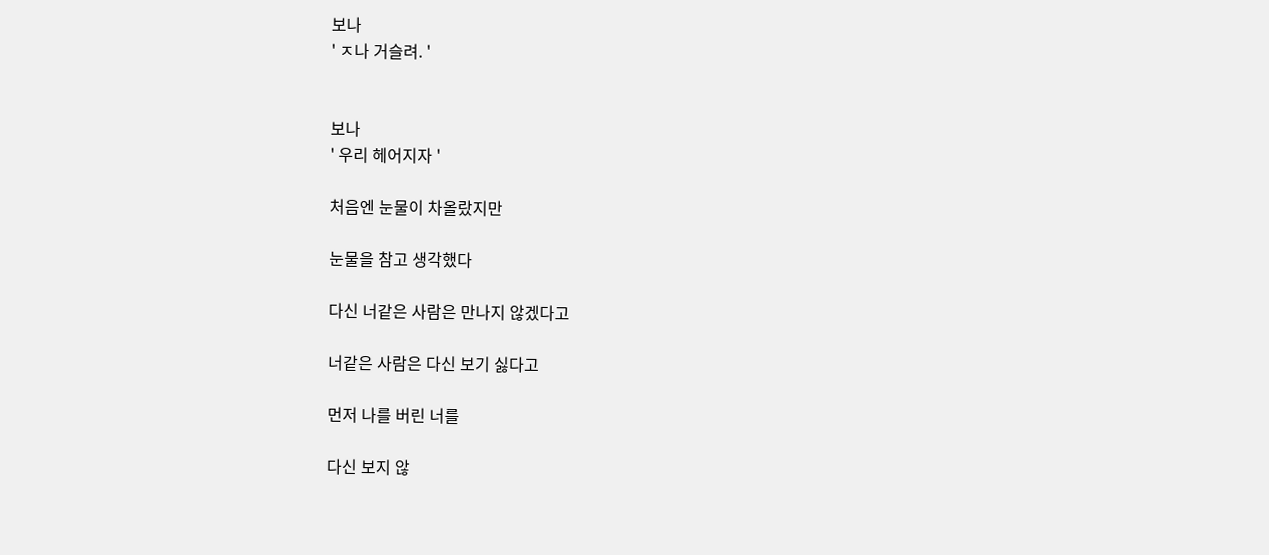보나
' ㅈ나 거슬려. '


보나
' 우리 헤어지자 '

처음엔 눈물이 차올랐지만

눈물을 참고 생각했다

다신 너같은 사람은 만나지 않겠다고

너같은 사람은 다신 보기 싫다고

먼저 나를 버린 너를

다신 보지 않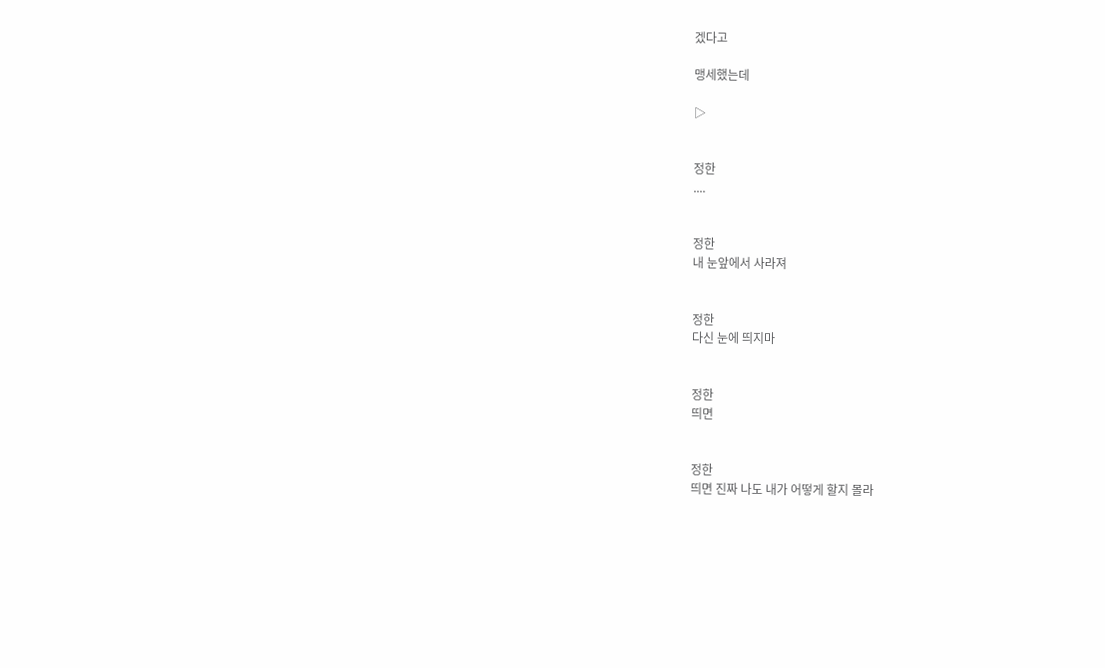겠다고

맹세했는데

▷


정한
....


정한
내 눈앞에서 사라져


정한
다신 눈에 띄지마


정한
띄면


정한
띄면 진짜 나도 내가 어떻게 할지 몰라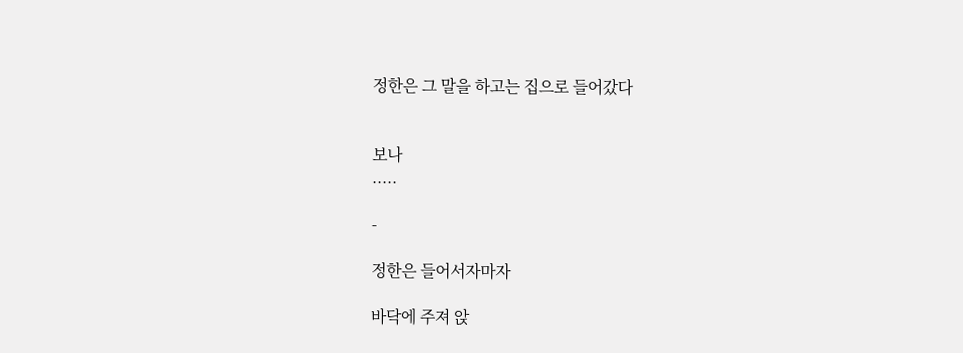정한은 그 말을 하고는 집으로 들어갔다


보나
.....

-

정한은 들어서자마자

바닥에 주져 앉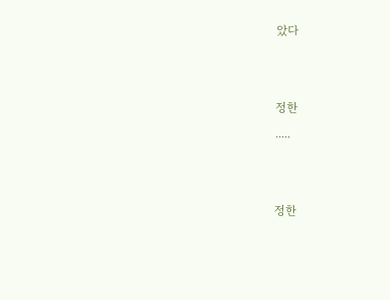았다


정한
.....


정한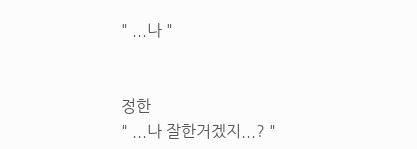" ...나 "


정한
" ...나 잘한거겠지...? "